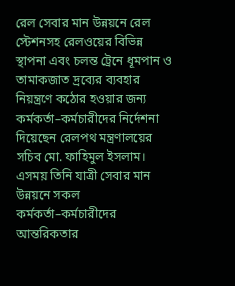রেল সেবার মান উন্নয়নে রেল স্টেশনসহ রেলওয়ের বিভিন্ন স্থাপনা এবং চলন্ত ট্রেনে ধূমপান ও তামাকজাত দ্রব্যের ব্যবহার নিয়ন্ত্রণে কঠোর হওয়ার জন্য কর্মকর্তা–কর্মচারীদের নির্দেশনা দিয়েছেন রেলপথ মন্ত্রণালয়ের সচিব মো. ফাহিমুল ইসলাম। এসময় তিনি যাত্রী সেবার মান উন্নয়নে সকল কর্মকর্তা–কর্মচারীদের আন্তরিকতার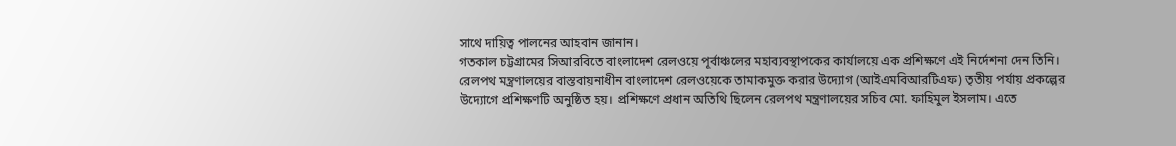সাথে দায়িত্ব পালনের আহবান জানান।
গতকাল চট্টগ্রামের সিআরবিতে বাংলাদেশ রেলওয়ে পূর্বাঞ্চলের মহাব্যবস্থাপকের কার্যালয়ে এক প্রশিক্ষণে এই নির্দেশনা দেন তিনি। রেলপথ মন্ত্রণালয়ের বাস্তবায়নাধীন বাংলাদেশ রেলওয়েকে তামাকমুক্ত করার উদ্যোগ (আইএমবিআরটিএফ) তৃতীয় পর্যায় প্রকল্পের উদ্যোগে প্রশিক্ষণটি অনুষ্ঠিত হয়। প্রশিক্ষণে প্রধান অতিথি ছিলেন রেলপথ মন্ত্রণালয়ের সচিব মো. ফাহিমুল ইসলাম। এতে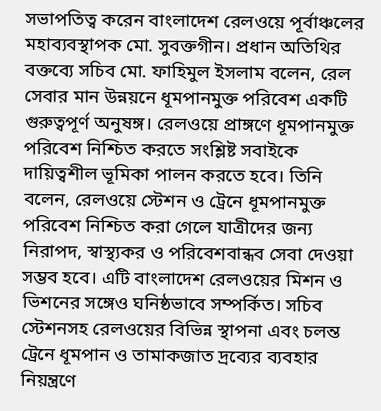সভাপতিত্ব করেন বাংলাদেশ রেলওয়ে পূর্বাঞ্চলের মহাব্যবস্থাপক মো. সুবক্তগীন। প্রধান অতিথির বক্তব্যে সচিব মো. ফাহিমুল ইসলাম বলেন, রেল সেবার মান উন্নয়নে ধূমপানমুক্ত পরিবেশ একটি গুরুত্বপূর্ণ অনুষঙ্গ। রেলওয়ে প্রাঙ্গণে ধূমপানমুক্ত পরিবেশ নিশ্চিত করতে সংশ্লিষ্ট সবাইকে দায়িত্বশীল ভূমিকা পালন করতে হবে। তিনি বলেন, রেলওয়ে স্টেশন ও ট্রেনে ধূমপানমুক্ত পরিবেশ নিশ্চিত করা গেলে যাত্রীদের জন্য নিরাপদ, স্বাস্থ্যকর ও পরিবেশবান্ধব সেবা দেওয়া সম্ভব হবে। এটি বাংলাদেশ রেলওয়ের মিশন ও ভিশনের সঙ্গেও ঘনিষ্ঠভাবে সম্পর্কিত। সচিব স্টেশনসহ রেলওয়ের বিভিন্ন স্থাপনা এবং চলন্ত ট্রেনে ধূমপান ও তামাকজাত দ্রব্যের ব্যবহার নিয়ন্ত্রণে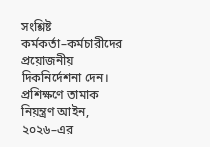সংশ্লিষ্ট কর্মকর্তা–কর্মচারীদের প্রয়োজনীয় দিকনির্দেশনা দেন।
প্রশিক্ষণে তামাক নিয়ন্ত্রণ আইন, ২০২৬–এর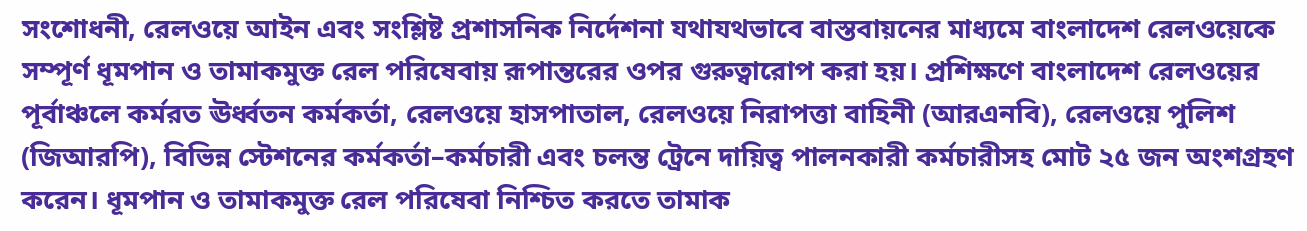সংশোধনী, রেলওয়ে আইন এবং সংশ্লিষ্ট প্রশাসনিক নির্দেশনা যথাযথভাবে বাস্তবায়নের মাধ্যমে বাংলাদেশ রেলওয়েকে সম্পূর্ণ ধূমপান ও তামাকমুক্ত রেল পরিষেবায় রূপান্তরের ওপর গুরুত্বারোপ করা হয়। প্রশিক্ষণে বাংলাদেশ রেলওয়ের পূর্বাঞ্চলে কর্মরত ঊর্ধ্বতন কর্মকর্তা, রেলওয়ে হাসপাতাল, রেলওয়ে নিরাপত্তা বাহিনী (আরএনবি), রেলওয়ে পুলিশ (জিআরপি), বিভিন্ন স্টেশনের কর্মকর্তা–কর্মচারী এবং চলন্ত ট্রেনে দায়িত্ব পালনকারী কর্মচারীসহ মোট ২৫ জন অংশগ্রহণ করেন। ধূমপান ও তামাকমুক্ত রেল পরিষেবা নিশ্চিত করতে তামাক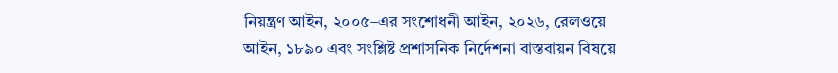নিয়ন্ত্রণ আইন, ২০০৫–এর সংশোধনী আইন, ২০২৬, রেলওয়ে আইন, ১৮৯০ এবং সংশ্লিষ্ট প্রশাসনিক নির্দেশনা বাস্তবায়ন বিষয়ে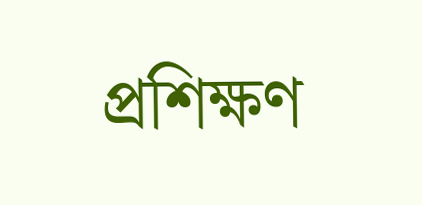প্রশিক্ষণ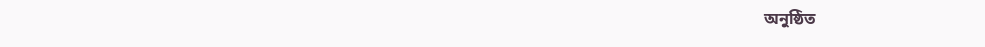অনুষ্ঠিত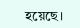হয়েছে।